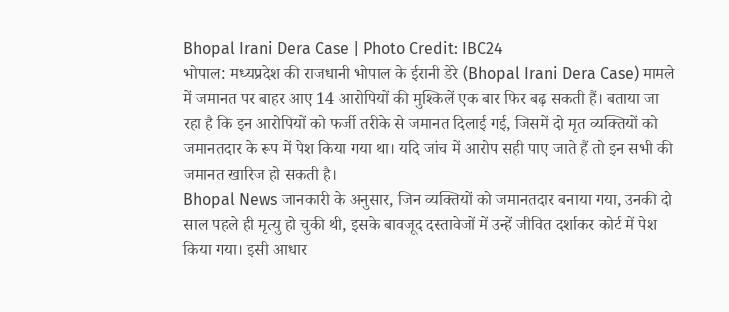Bhopal Irani Dera Case | Photo Credit: IBC24
भोपाल: मध्यप्रदेश की राजधानी भोपाल के ईरानी डेरे (Bhopal Irani Dera Case) मामले में जमानत पर बाहर आए 14 आरोपियों की मुश्किलें एक बार फिर बढ़ सकती हैं। बताया जा रहा है कि इन आरोपियों को फर्जी तरीके से जमानत दिलाई गई, जिसमें दो मृत व्यक्तियों को जमानतदार के रूप में पेश किया गया था। यदि जांच में आरोप सही पाए जाते हैं तो इन सभी की जमानत खारिज हो सकती है।
Bhopal News जानकारी के अनुसार, जिन व्यक्तियों को जमानतदार बनाया गया, उनकी दो साल पहले ही मृत्यु हो चुकी थी, इसके बावजूद दस्तावेजों में उन्हें जीवित दर्शाकर कोर्ट में पेश किया गया। इसी आधार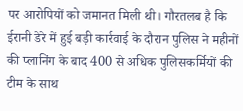पर आरोपियों को जमानत मिली थी। गौरतलब है कि ईरानी डेरे में हुई बड़ी कार्रवाई के दौरान पुलिस ने महीनों की प्लानिंग के बाद 400 से अधिक पुलिसकर्मियों की टीम के साथ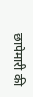छापेमारी की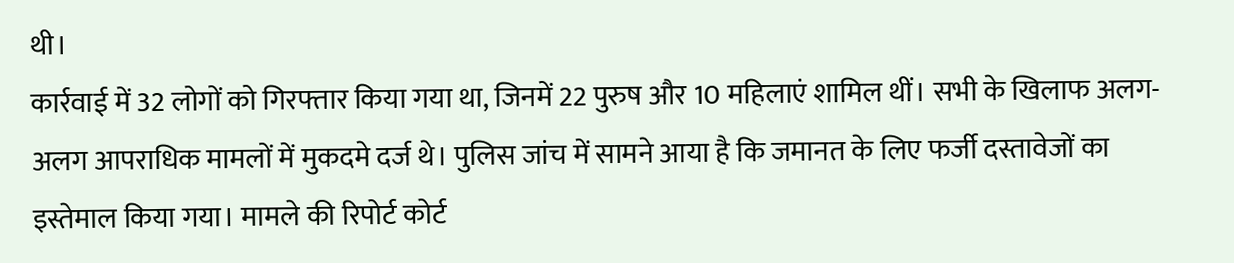थी।
कार्रवाई में 32 लोगों को गिरफ्तार किया गया था, जिनमें 22 पुरुष और 10 महिलाएं शामिल थीं। सभी के खिलाफ अलग-अलग आपराधिक मामलों में मुकदमे दर्ज थे। पुलिस जांच में सामने आया है कि जमानत के लिए फर्जी दस्तावेजों का इस्तेमाल किया गया। मामले की रिपोर्ट कोर्ट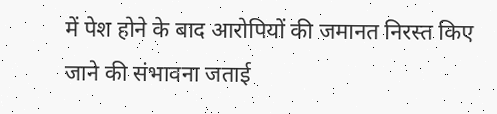में पेश होने के बाद आरोपियों की जमानत निरस्त किए जाने की संभावना जताई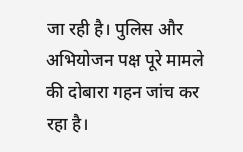जा रही है। पुलिस और अभियोजन पक्ष पूरे मामले की दोबारा गहन जांच कर रहा है।